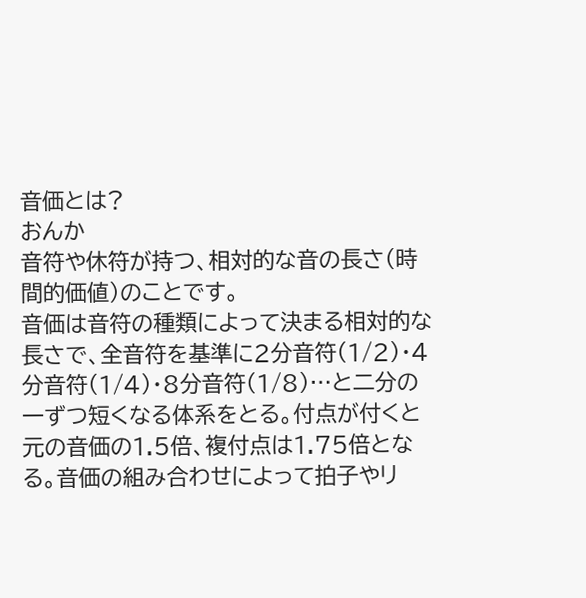音価とは?
おんか
音符や休符が持つ、相対的な音の長さ(時間的価値)のことです。
音価は音符の種類によって決まる相対的な長さで、全音符を基準に2分音符(1/2)・4分音符(1/4)・8分音符(1/8)…と二分の一ずつ短くなる体系をとる。付点が付くと元の音価の1.5倍、複付点は1.75倍となる。音価の組み合わせによって拍子やリ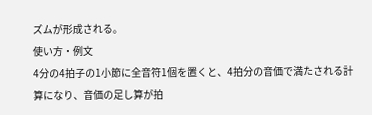ズムが形成される。
使い方・例文
4分の4拍子の1小節に全音符1個を置くと、4拍分の音価で満たされる計算になり、音価の足し算が拍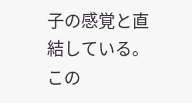子の感覚と直結している。
この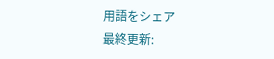用語をシェア
最終更新: